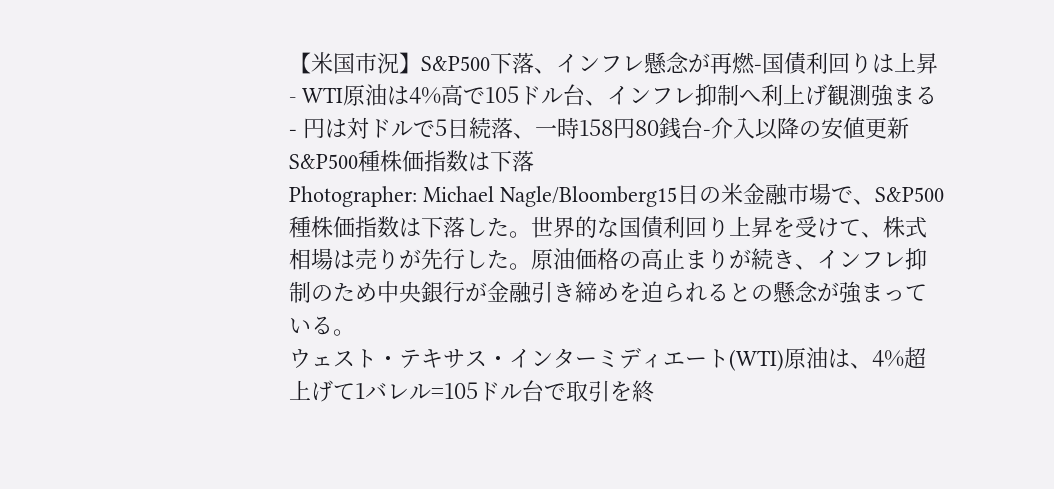【米国市況】S&P500下落、インフレ懸念が再燃-国債利回りは上昇
- WTI原油は4%高で105ドル台、インフレ抑制へ利上げ観測強まる
- 円は対ドルで5日続落、一時158円80銭台-介入以降の安値更新
S&P500種株価指数は下落
Photographer: Michael Nagle/Bloomberg15日の米金融市場で、S&P500種株価指数は下落した。世界的な国債利回り上昇を受けて、株式相場は売りが先行した。原油価格の高止まりが続き、インフレ抑制のため中央銀行が金融引き締めを迫られるとの懸念が強まっている。
ウェスト・テキサス・インターミディエート(WTI)原油は、4%超上げて1バレル=105ドル台で取引を終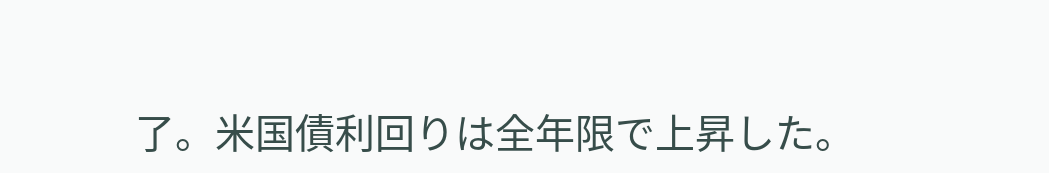了。米国債利回りは全年限で上昇した。